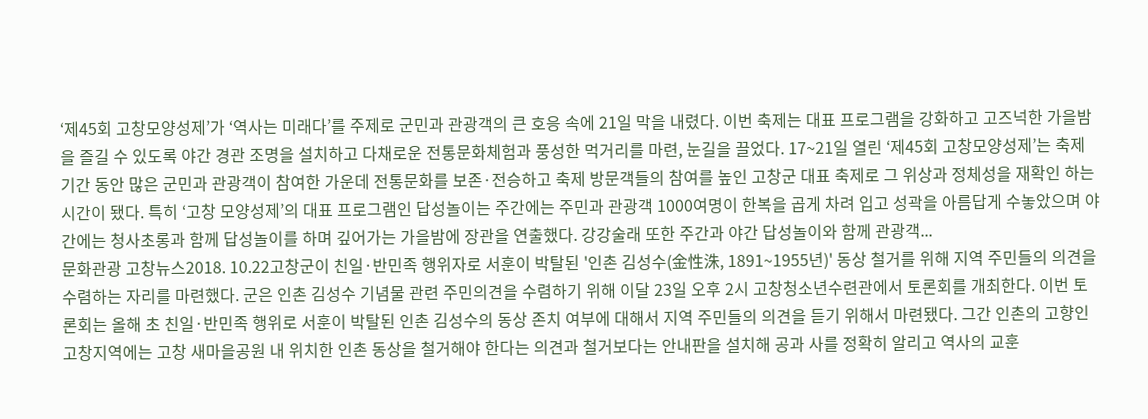‘제45회 고창모양성제’가 ‘역사는 미래다’를 주제로 군민과 관광객의 큰 호응 속에 21일 막을 내렸다. 이번 축제는 대표 프로그램을 강화하고 고즈넉한 가을밤을 즐길 수 있도록 야간 경관 조명을 설치하고 다채로운 전통문화체험과 풍성한 먹거리를 마련, 눈길을 끌었다. 17~21일 열린 ‘제45회 고창모양성제’는 축제기간 동안 많은 군민과 관광객이 참여한 가운데 전통문화를 보존·전승하고 축제 방문객들의 참여를 높인 고창군 대표 축제로 그 위상과 정체성을 재확인 하는 시간이 됐다. 특히 ‘고창 모양성제’의 대표 프로그램인 답성놀이는 주간에는 주민과 관광객 1000여명이 한복을 곱게 차려 입고 성곽을 아름답게 수놓았으며 야간에는 청사초롱과 함께 답성놀이를 하며 깊어가는 가을밤에 장관을 연출했다. 강강술래 또한 주간과 야간 답성놀이와 함께 관광객...
문화관광 고창뉴스2018. 10.22고창군이 친일·반민족 행위자로 서훈이 박탈된 '인촌 김성수(金性洙, 1891~1955년)' 동상 철거를 위해 지역 주민들의 의견을 수렴하는 자리를 마련했다. 군은 인촌 김성수 기념물 관련 주민의견을 수렴하기 위해 이달 23일 오후 2시 고창청소년수련관에서 토론회를 개최한다. 이번 토론회는 올해 초 친일·반민족 행위로 서훈이 박탈된 인촌 김성수의 동상 존치 여부에 대해서 지역 주민들의 의견을 듣기 위해서 마련됐다. 그간 인촌의 고향인 고창지역에는 고창 새마을공원 내 위치한 인촌 동상을 철거해야 한다는 의견과 철거보다는 안내판을 설치해 공과 사를 정확히 알리고 역사의 교훈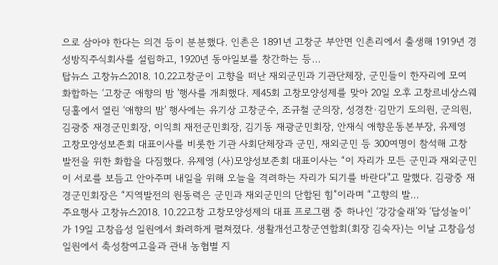으로 삼아야 한다는 의견 등이 분분했다. 인촌은 1891년 고창군 부안면 인촌리에서 출생해 1919년 경성방직주식회사를 설립하고, 1920년 동아일보를 창간하는 등...
탑뉴스 고창뉴스2018. 10.22고창군이 고향을 떠난 재외군민과 기관단체장, 군민들이 한자리에 모여 화합하는 ‘고창군 애향의 밤 ’행사를 개최했다. 제45회 고창모양성제를 맞아 20일 오후 고창르네상스웨딩홀에서 열린 ‘애향의 밤’ 행사에는 유기상 고창군수, 조규철 군의장, 성경찬·김만기 도의원, 군의원, 김광중 재경군민회장, 이익희 재전군민회장, 김기동 재광군민회장, 안재식 애향운동본부장, 유제영 고창모양성보존회 대표이사를 비롯한 기관 사회단체장과 군민, 재외군민 등 300여명이 참석해 고창 발전을 위한 화합을 다짐했다. 유제영 (사)모양성보존회 대표이사는 “이 자리가 모든 군민과 재외군민이 서로를 보듬고 안아주며 내일을 위해 오늘을 격려하는 자리가 되기를 바란다"고 말했다. 김광중 재경군민회장은 “지역발전의 원동력은 군민과 재외군민의 단합된 힘”이라며 “고향의 발...
주요행사 고창뉴스2018. 10.22고창 고창모양성제의 대표 프로그램 중 하나인 ‘강강술래’와 ‘답성놀이’가 19일 고창읍성 일원에서 화려하게 펼쳐졌다. 생활개선고창군연합회(회장 김숙자)는 이날 고창읍성 일원에서 축성참여고을과 관내 농협별 지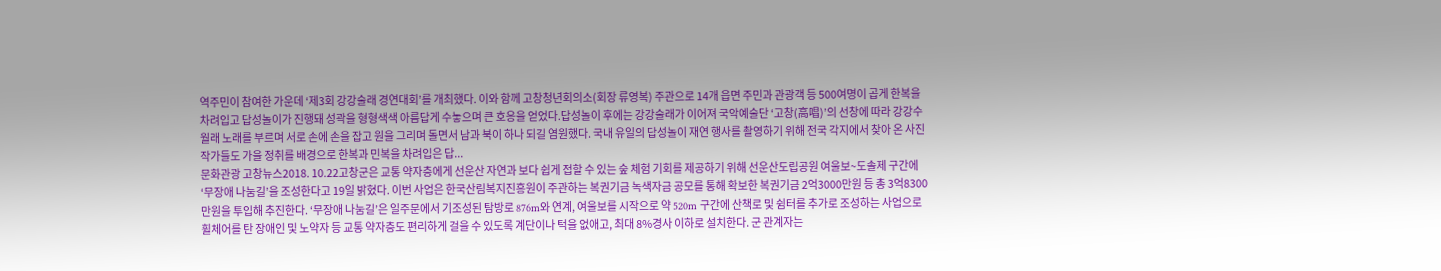역주민이 참여한 가운데 ‘제3회 강강술래 경연대회’를 개최했다. 이와 함께 고창청년회의소(회장 류영복) 주관으로 14개 읍면 주민과 관광객 등 500여명이 곱게 한복을 차려입고 답성놀이가 진행돼 성곽을 형형색색 아름답게 수놓으며 큰 호응을 얻었다.답성놀이 후에는 강강술래가 이어져 국악예술단 ‘고창(高唱)’의 선창에 따라 강강수월래 노래를 부르며 서로 손에 손을 잡고 원을 그리며 돌면서 남과 북이 하나 되길 염원했다. 국내 유일의 답성놀이 재연 행사를 촬영하기 위해 전국 각지에서 찾아 온 사진작가들도 가을 정취를 배경으로 한복과 민복을 차려입은 답...
문화관광 고창뉴스2018. 10.22고창군은 교통 약자층에게 선운산 자연과 보다 쉽게 접할 수 있는 숲 체험 기회를 제공하기 위해 선운산도립공원 여울보~도솔제 구간에 ‘무장애 나눔길’을 조성한다고 19일 밝혔다. 이번 사업은 한국산림복지진흥원이 주관하는 복권기금 녹색자금 공모를 통해 확보한 복권기금 2억3000만원 등 총 3억8300만원을 투입해 추진한다. ‘무장애 나눔길’은 일주문에서 기조성된 탐방로 876m와 연계, 여울보를 시작으로 약 520m 구간에 산책로 및 쉼터를 추가로 조성하는 사업으로 휠체어를 탄 장애인 및 노약자 등 교통 약자층도 편리하게 걸을 수 있도록 계단이나 턱을 없애고, 최대 8%경사 이하로 설치한다. 군 관계자는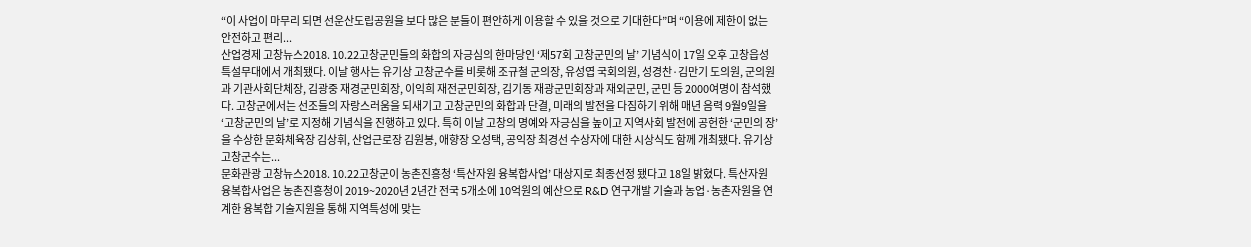“이 사업이 마무리 되면 선운산도립공원을 보다 많은 분들이 편안하게 이용할 수 있을 것으로 기대한다”며 “이용에 제한이 없는 안전하고 편리...
산업경제 고창뉴스2018. 10.22고창군민들의 화합의 자긍심의 한마당인 ‘제57회 고창군민의 날’ 기념식이 17일 오후 고창읍성 특설무대에서 개최됐다. 이날 행사는 유기상 고창군수를 비롯해 조규철 군의장, 유성엽 국회의원, 성경찬·김만기 도의원, 군의원과 기관사회단체장, 김광중 재경군민회장, 이익희 재전군민회장, 김기동 재광군민회장과 재외군민, 군민 등 2000여명이 참석했다. 고창군에서는 선조들의 자랑스러움을 되새기고 고창군민의 화합과 단결, 미래의 발전을 다짐하기 위해 매년 음력 9월9일을 ‘고창군민의 날’로 지정해 기념식을 진행하고 있다. 특히 이날 고창의 명예와 자긍심을 높이고 지역사회 발전에 공헌한 ‘군민의 장’을 수상한 문화체육장 김상휘, 산업근로장 김원봉, 애향장 오성택, 공익장 최경선 수상자에 대한 시상식도 함께 개최됐다. 유기상 고창군수는...
문화관광 고창뉴스2018. 10.22고창군이 농촌진흥청 ‘특산자원 융복합사업’ 대상지로 최종선정 됐다고 18일 밝혔다. 특산자원 융복합사업은 농촌진흥청이 2019~2020년 2년간 전국 5개소에 10억원의 예산으로 R&D 연구개발 기술과 농업·농촌자원을 연계한 융복합 기술지원을 통해 지역특성에 맞는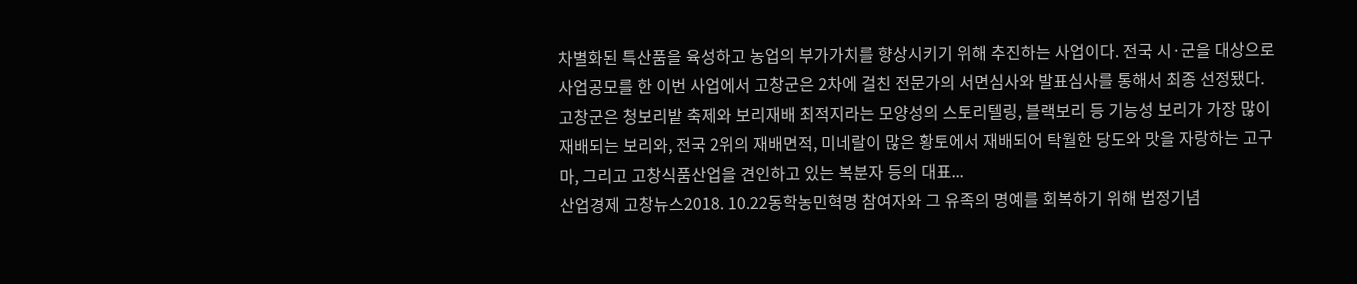차별화된 특산품을 육성하고 농업의 부가가치를 향상시키기 위해 추진하는 사업이다. 전국 시·군을 대상으로 사업공모를 한 이번 사업에서 고창군은 2차에 걸친 전문가의 서면심사와 발표심사를 통해서 최종 선정됐다. 고창군은 청보리밭 축제와 보리재배 최적지라는 모양성의 스토리텔링, 블랙보리 등 기능성 보리가 가장 많이 재배되는 보리와, 전국 2위의 재배면적, 미네랄이 많은 황토에서 재배되어 탁월한 당도와 맛을 자랑하는 고구마, 그리고 고창식품산업을 견인하고 있는 복분자 등의 대표...
산업경제 고창뉴스2018. 10.22동학농민혁명 참여자와 그 유족의 명예를 회복하기 위해 법정기념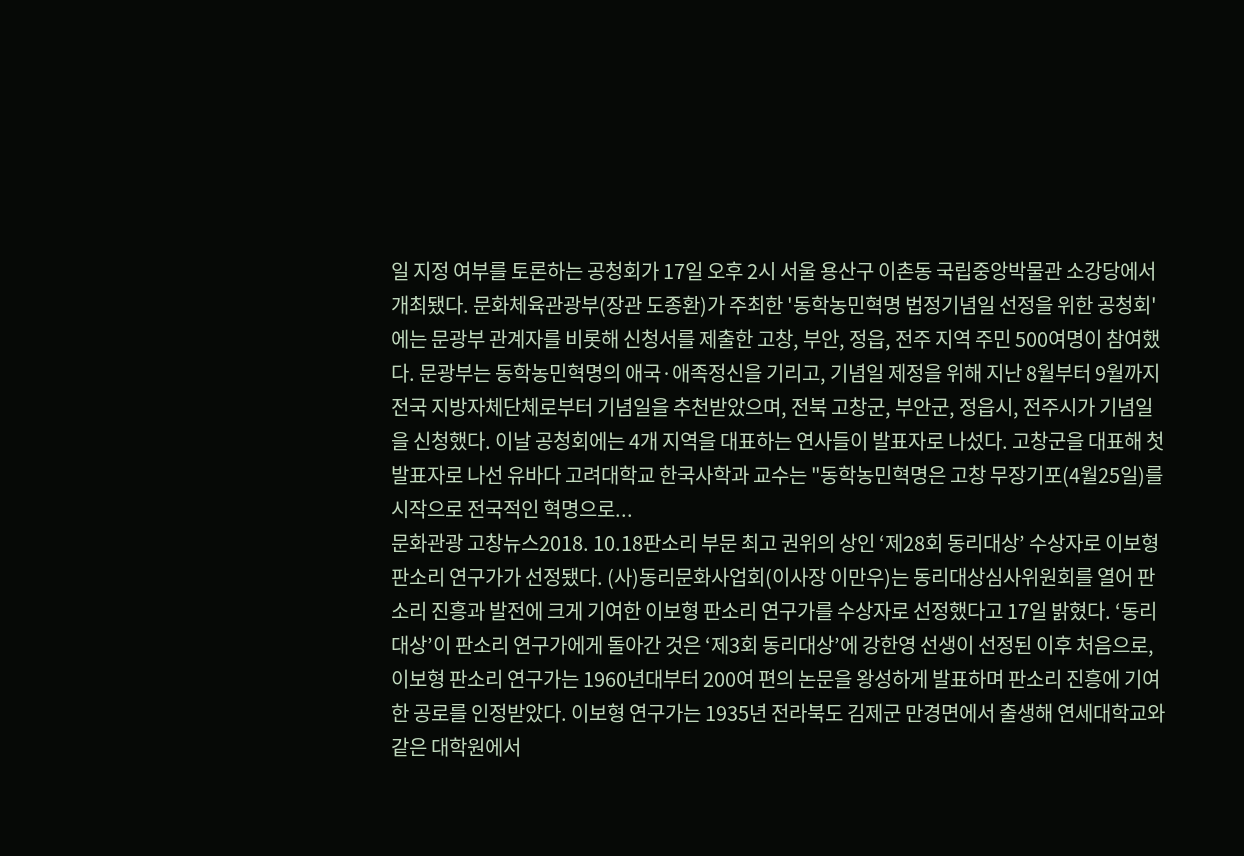일 지정 여부를 토론하는 공청회가 17일 오후 2시 서울 용산구 이촌동 국립중앙박물관 소강당에서 개최됐다. 문화체육관광부(장관 도종환)가 주최한 '동학농민혁명 법정기념일 선정을 위한 공청회'에는 문광부 관계자를 비롯해 신청서를 제출한 고창, 부안, 정읍, 전주 지역 주민 500여명이 참여했다. 문광부는 동학농민혁명의 애국·애족정신을 기리고, 기념일 제정을 위해 지난 8월부터 9월까지 전국 지방자체단체로부터 기념일을 추천받았으며, 전북 고창군, 부안군, 정읍시, 전주시가 기념일을 신청했다. 이날 공청회에는 4개 지역을 대표하는 연사들이 발표자로 나섰다. 고창군을 대표해 첫 발표자로 나선 유바다 고려대학교 한국사학과 교수는 "동학농민혁명은 고창 무장기포(4월25일)를 시작으로 전국적인 혁명으로...
문화관광 고창뉴스2018. 10.18판소리 부문 최고 권위의 상인 ‘제28회 동리대상’ 수상자로 이보형 판소리 연구가가 선정됐다. (사)동리문화사업회(이사장 이만우)는 동리대상심사위원회를 열어 판소리 진흥과 발전에 크게 기여한 이보형 판소리 연구가를 수상자로 선정했다고 17일 밝혔다. ‘동리대상’이 판소리 연구가에게 돌아간 것은 ‘제3회 동리대상’에 강한영 선생이 선정된 이후 처음으로, 이보형 판소리 연구가는 1960년대부터 200여 편의 논문을 왕성하게 발표하며 판소리 진흥에 기여한 공로를 인정받았다. 이보형 연구가는 1935년 전라북도 김제군 만경면에서 출생해 연세대학교와 같은 대학원에서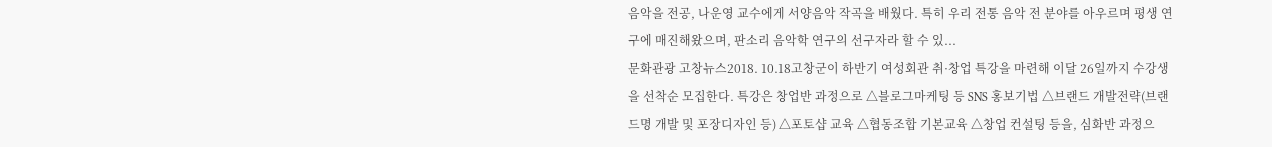음악을 전공, 나운영 교수에게 서양음악 작곡을 배웠다. 특히 우리 전통 음악 전 분야를 아우르며 평생 연구에 매진해왔으며, 판소리 음악학 연구의 선구자라 할 수 있...
문화관광 고창뉴스2018. 10.18고창군이 하반기 여성회관 취·창업 특강을 마련해 이달 26일까지 수강생을 선착순 모집한다. 특강은 창업반 과정으로 △블로그마케팅 등 SNS 홍보기법 △브랜드 개발전략(브랜드명 개발 및 포장디자인 등) △포토샵 교육 △협동조합 기본교육 △창업 컨설팅 등을, 심화반 과정으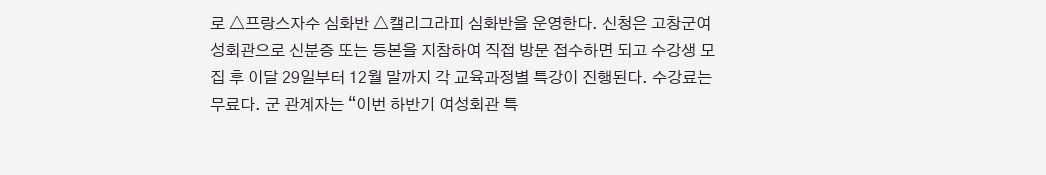로 △프랑스자수 심화반 △캘리그라피 심화반을 운영한다. 신청은 고창군여성회관으로 신분증 또는 등본을 지참하여 직접 방문 접수하면 되고 수강생 모집 후 이달 29일부터 12월 말까지 각 교육과정별 특강이 진행된다. 수강료는 무료다. 군 관계자는 “이번 하반기 여성회관 특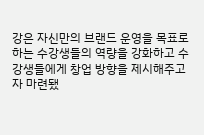강은 자신만의 브랜드 운영을 목표로 하는 수강생들의 역량을 강화하고 수강생들에게 창업 방향을 제시해주고자 마련됐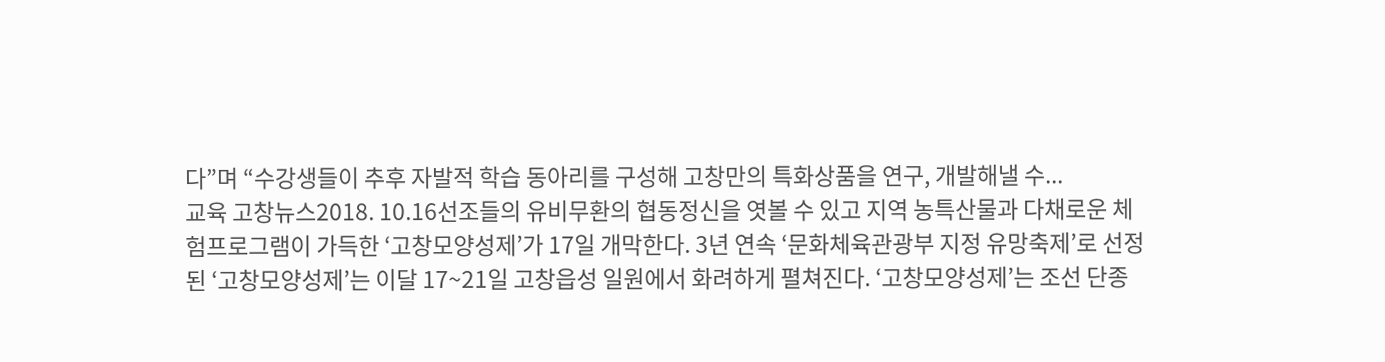다”며 “수강생들이 추후 자발적 학습 동아리를 구성해 고창만의 특화상품을 연구, 개발해낼 수...
교육 고창뉴스2018. 10.16선조들의 유비무환의 협동정신을 엿볼 수 있고 지역 농특산물과 다채로운 체험프로그램이 가득한 ‘고창모양성제’가 17일 개막한다. 3년 연속 ‘문화체육관광부 지정 유망축제’로 선정된 ‘고창모양성제’는 이달 17~21일 고창읍성 일원에서 화려하게 펼쳐진다. ‘고창모양성제’는 조선 단종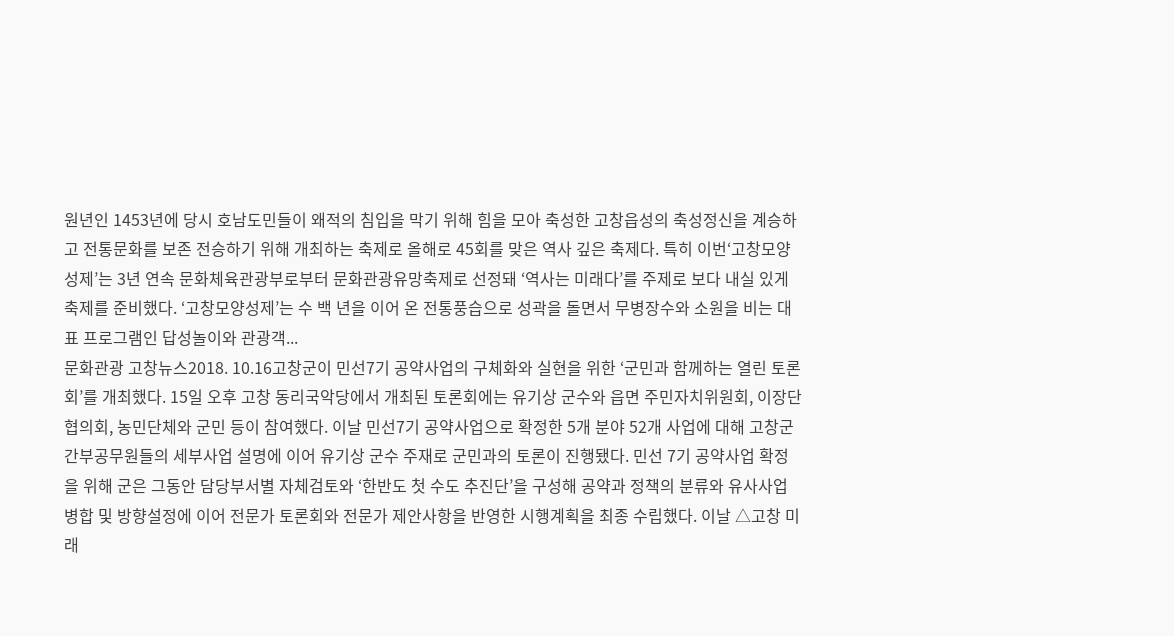원년인 1453년에 당시 호남도민들이 왜적의 침입을 막기 위해 힘을 모아 축성한 고창읍성의 축성정신을 계승하고 전통문화를 보존 전승하기 위해 개최하는 축제로 올해로 45회를 맞은 역사 깊은 축제다. 특히 이번‘고창모양성제’는 3년 연속 문화체육관광부로부터 문화관광유망축제로 선정돼 ‘역사는 미래다’를 주제로 보다 내실 있게 축제를 준비했다. ‘고창모양성제’는 수 백 년을 이어 온 전통풍습으로 성곽을 돌면서 무병장수와 소원을 비는 대표 프로그램인 답성놀이와 관광객...
문화관광 고창뉴스2018. 10.16고창군이 민선7기 공약사업의 구체화와 실현을 위한 ‘군민과 함께하는 열린 토론회’를 개최했다. 15일 오후 고창 동리국악당에서 개최된 토론회에는 유기상 군수와 읍면 주민자치위원회, 이장단협의회, 농민단체와 군민 등이 참여했다. 이날 민선7기 공약사업으로 확정한 5개 분야 52개 사업에 대해 고창군 간부공무원들의 세부사업 설명에 이어 유기상 군수 주재로 군민과의 토론이 진행됐다. 민선 7기 공약사업 확정을 위해 군은 그동안 담당부서별 자체검토와 ‘한반도 첫 수도 추진단’을 구성해 공약과 정책의 분류와 유사사업 병합 및 방향설정에 이어 전문가 토론회와 전문가 제안사항을 반영한 시행계획을 최종 수립했다. 이날 △고창 미래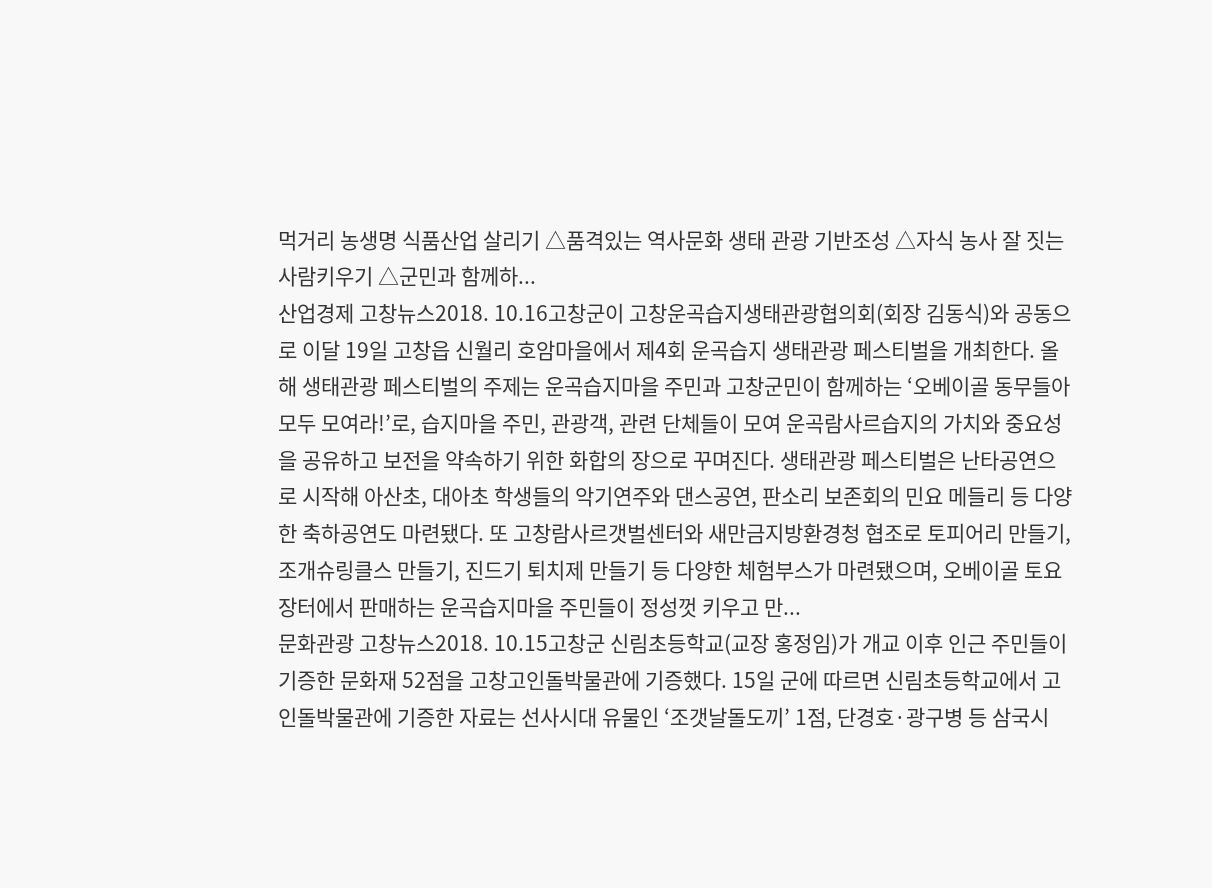먹거리 농생명 식품산업 살리기 △품격있는 역사문화 생태 관광 기반조성 △자식 농사 잘 짓는 사람키우기 △군민과 함께하...
산업경제 고창뉴스2018. 10.16고창군이 고창운곡습지생태관광협의회(회장 김동식)와 공동으로 이달 19일 고창읍 신월리 호암마을에서 제4회 운곡습지 생태관광 페스티벌을 개최한다. 올해 생태관광 페스티벌의 주제는 운곡습지마을 주민과 고창군민이 함께하는 ‘오베이골 동무들아 모두 모여라!’로, 습지마을 주민, 관광객, 관련 단체들이 모여 운곡람사르습지의 가치와 중요성을 공유하고 보전을 약속하기 위한 화합의 장으로 꾸며진다. 생태관광 페스티벌은 난타공연으로 시작해 아산초, 대아초 학생들의 악기연주와 댄스공연, 판소리 보존회의 민요 메들리 등 다양한 축하공연도 마련됐다. 또 고창람사르갯벌센터와 새만금지방환경청 협조로 토피어리 만들기, 조개슈링클스 만들기, 진드기 퇴치제 만들기 등 다양한 체험부스가 마련됐으며, 오베이골 토요장터에서 판매하는 운곡습지마을 주민들이 정성껏 키우고 만...
문화관광 고창뉴스2018. 10.15고창군 신림초등학교(교장 홍정임)가 개교 이후 인근 주민들이 기증한 문화재 52점을 고창고인돌박물관에 기증했다. 15일 군에 따르면 신림초등학교에서 고인돌박물관에 기증한 자료는 선사시대 유물인 ‘조갯날돌도끼’ 1점, 단경호·광구병 등 삼국시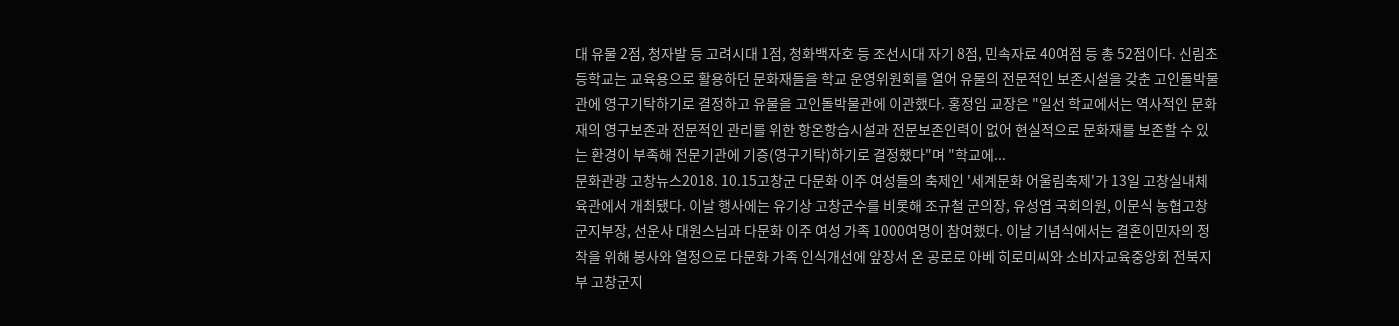대 유물 2점, 청자발 등 고려시대 1점, 청화백자호 등 조선시대 자기 8점, 민속자료 40여점 등 총 52점이다. 신림초등학교는 교육용으로 활용하던 문화재들을 학교 운영위원회를 열어 유물의 전문적인 보존시설을 갖춘 고인돌박물관에 영구기탁하기로 결정하고 유물을 고인돌박물관에 이관했다. 홍정임 교장은 "일선 학교에서는 역사적인 문화재의 영구보존과 전문적인 관리를 위한 항온항습시설과 전문보존인력이 없어 현실적으로 문화재를 보존할 수 있는 환경이 부족해 전문기관에 기증(영구기탁)하기로 결정했다"며 "학교에...
문화관광 고창뉴스2018. 10.15고창군 다문화 이주 여성들의 축제인 '세계문화 어울림축제'가 13일 고창실내체육관에서 개최됐다. 이날 행사에는 유기상 고창군수를 비롯해 조규철 군의장, 유성엽 국회의원, 이문식 농협고창군지부장, 선운사 대원스님과 다문화 이주 여성 가족 1000여명이 참여했다. 이날 기념식에서는 결혼이민자의 정착을 위해 봉사와 열정으로 다문화 가족 인식개선에 앞장서 온 공로로 아베 히로미씨와 소비자교육중앙회 전북지부 고창군지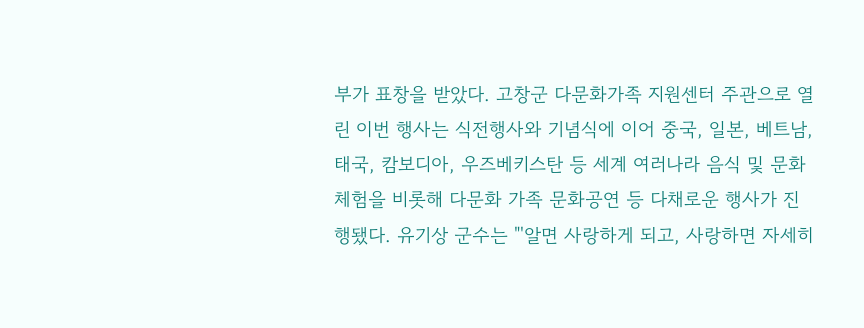부가 표창을 받았다. 고창군 다문화가족 지원센터 주관으로 열린 이번 행사는 식전행사와 기념식에 이어 중국, 일본, 베트남, 태국, 캄보디아, 우즈베키스탄 등 세계 여러나라 음식 및 문화체험을 비롯해 다문화 가족 문화공연 등 다채로운 행사가 진행됐다. 유기상 군수는 "'알면 사랑하게 되고, 사랑하면 자세히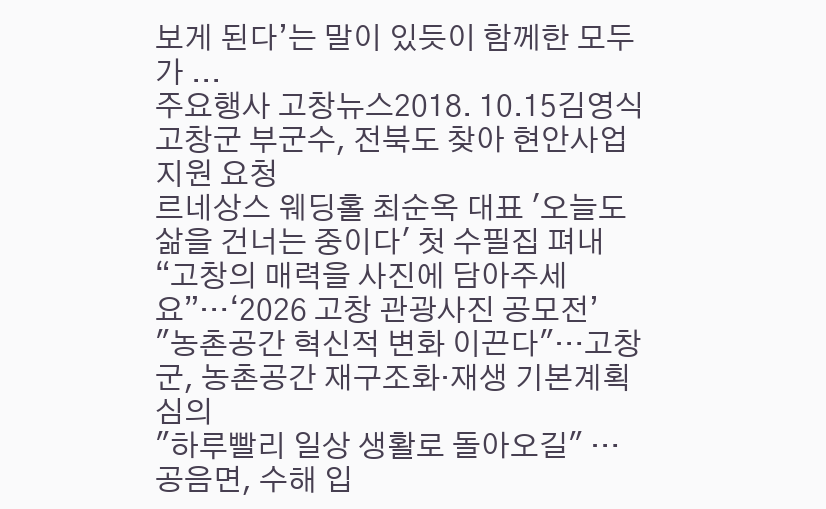보게 된다’는 말이 있듯이 함께한 모두가 ...
주요행사 고창뉴스2018. 10.15김영식 고창군 부군수, 전북도 찾아 현안사업 지원 요청
르네상스 웨딩홀 최순옥 대표 '오늘도 삶을 건너는 중이다' 첫 수필집 펴내
“고창의 매력을 사진에 담아주세요”…‘2026 고창 관광사진 공모전’
"농촌공간 혁신적 변화 이끈다"…고창군, 농촌공간 재구조화·재생 기본계획 심의
"하루빨리 일상 생활로 돌아오길" …공음면, 수해 입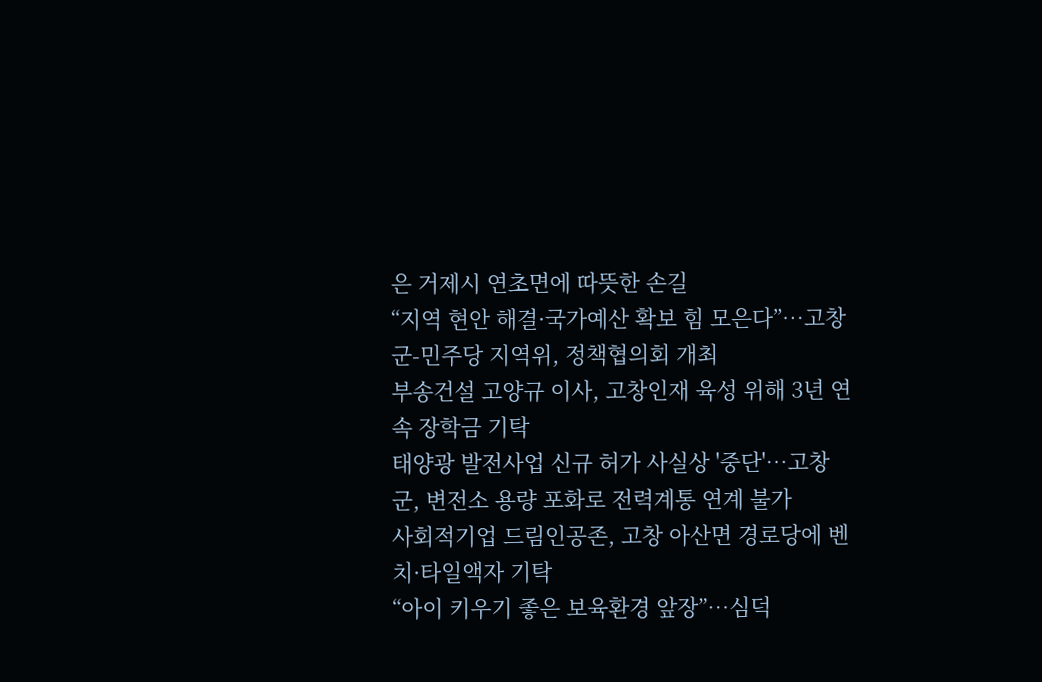은 거제시 연초면에 따뜻한 손길
“지역 현안 해결·국가예산 확보 힘 모은다”…고창군-민주당 지역위, 정책협의회 개최
부송건설 고양규 이사, 고창인재 육성 위해 3년 연속 장학금 기탁
태양광 발전사업 신규 허가 사실상 '중단'…고창군, 변전소 용량 포화로 전력계통 연계 불가
사회적기업 드림인공존, 고창 아산면 경로당에 벤치·타일액자 기탁
“아이 키우기 좋은 보육환경 앞장”…심덕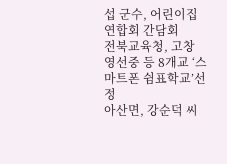섭 군수, 어린이집 연합회 간담회
전북교육청, 고창 영선중 등 8개교 ‘스마트폰 쉼표학교’선정
아산면, 강순덕 씨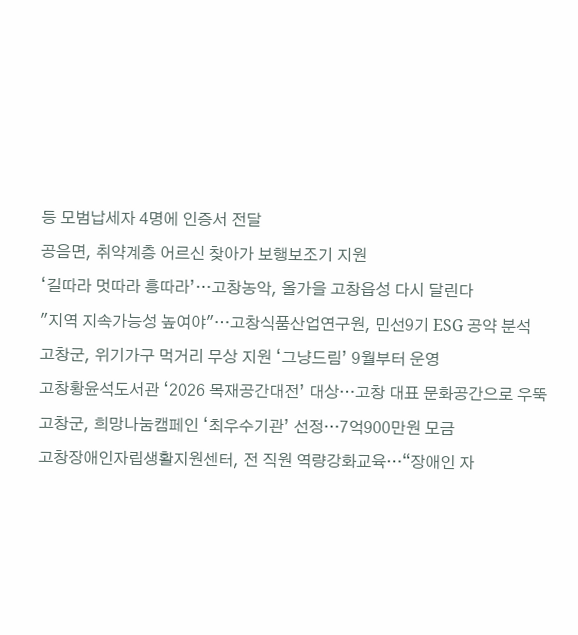등 모범납세자 4명에 인증서 전달
공음면, 취약계층 어르신 찾아가 보행보조기 지원
‘길따라 멋따라 흥따라’…고창농악, 올가을 고창읍성 다시 달린다
"지역 지속가능성 높여야"…고창식품산업연구원, 민선9기 ESG 공약 분석
고창군, 위기가구 먹거리 무상 지원 ‘그냥드림’ 9월부터 운영
고창황윤석도서관 ‘2026 목재공간대전’ 대상…고창 대표 문화공간으로 우뚝
고창군, 희망나눔캠페인 ‘최우수기관’ 선정…7억900만원 모금
고창장애인자립생활지원센터, 전 직원 역량강화교육…“장애인 자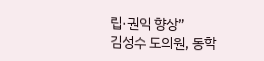립·권익 향상”
김성수 도의원, 동학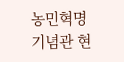농민혁명기념관 현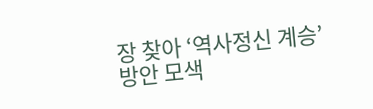장 찾아 ‘역사정신 계승’ 방안 모색